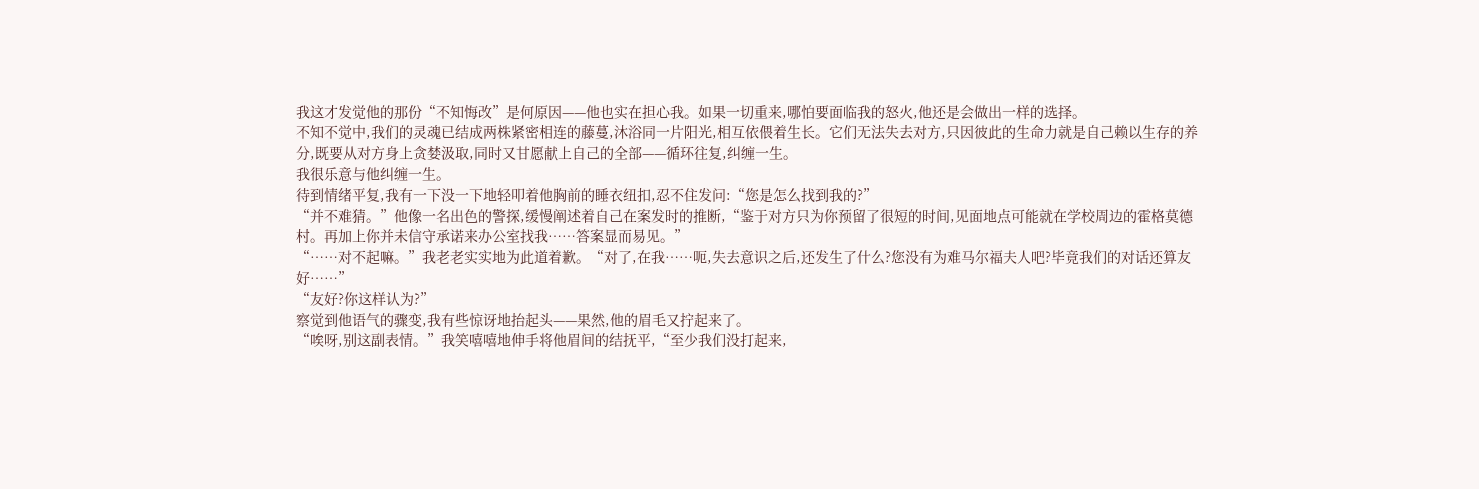我这才发觉他的那份“不知悔改”是何原因——他也实在担心我。如果一切重来,哪怕要面临我的怒火,他还是会做出一样的选择。
不知不觉中,我们的灵魂已结成两株紧密相连的藤蔓,沐浴同一片阳光,相互依偎着生长。它们无法失去对方,只因彼此的生命力就是自己赖以生存的养分,既要从对方身上贪婪汲取,同时又甘愿献上自己的全部——循环往复,纠缠一生。
我很乐意与他纠缠一生。
待到情绪平复,我有一下没一下地轻叩着他胸前的睡衣纽扣,忍不住发问:“您是怎么找到我的?”
“并不难猜。”他像一名出色的警探,缓慢阐述着自己在案发时的推断,“鉴于对方只为你预留了很短的时间,见面地点可能就在学校周边的霍格莫德村。再加上你并未信守承诺来办公室找我……答案显而易见。”
“……对不起嘛。”我老老实实地为此道着歉。“对了,在我……呃,失去意识之后,还发生了什么?您没有为难马尔福夫人吧?毕竟我们的对话还算友好……”
“友好?你这样认为?”
察觉到他语气的骤变,我有些惊讶地抬起头——果然,他的眉毛又拧起来了。
“唉呀,别这副表情。”我笑嘻嘻地伸手将他眉间的结抚平,“至少我们没打起来,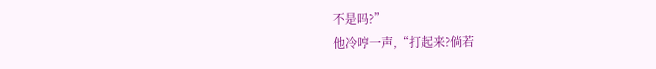不是吗?”
他冷哼一声,“打起来?倘若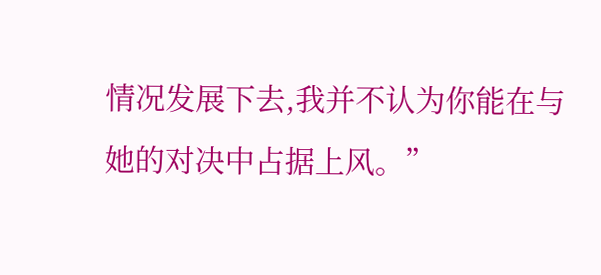情况发展下去,我并不认为你能在与她的对决中占据上风。”